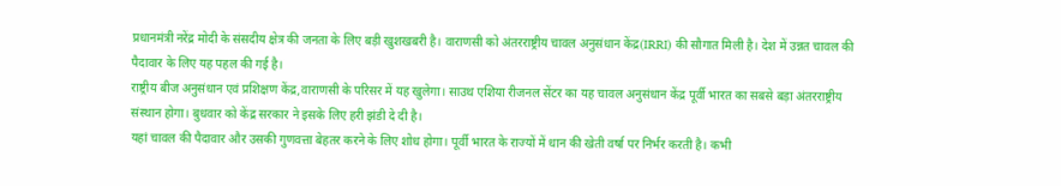प्रधानमंत्री नरेंद्र मोदी के संसदीय क्षेत्र की जनता के लिए बड़ी खुशखबरी है। वाराणसी को अंतरराष्ट्रीय चावल अनुसंधान केंद्र(IRRI) की सौगात मिली है। देश में उन्नत चावल की पैदावार के लिए यह पहल की गई है।
राष्ट्रीय बीज अनुसंधान एवं प्रशिक्षण केंद्र,वाराणसी के परिसर में यह खुलेगा। साउथ एशिया रीजनल सेंटर का यह चावल अनुसंधान केंद्र पूर्वी भारत का सबसे बड़ा अंतरराष्ट्रीय संस्थान होगा। बुधवार को केंद्र सरकार ने इसके लिए हरी झंडी दे दी है।
यहां चावल की पैदावार और उसकी गुणवत्ता बेहतर करने के लिए शोध होगा। पूर्वी भारत के राज्यों में धान की खेती वर्षा पर निर्भर करती है। कभी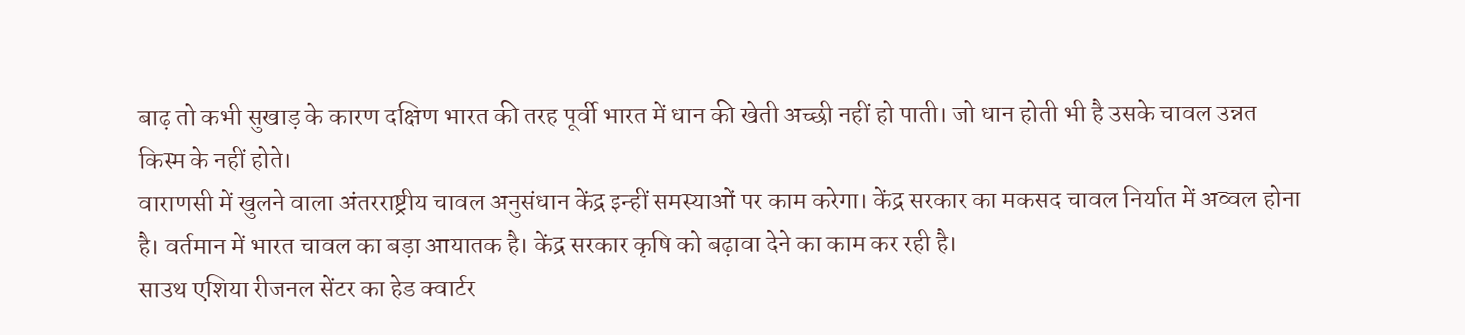बाढ़ तो कभी सुखाड़ के कारण दक्षिण भारत की तरह पूर्वी भारत में धान की खेती अच्छी नहीं हो पाती। जो धान होती भी है उसके चावल उन्नत किस्म के नहीं होते।
वाराणसी में खुलने वाला अंतरराष्ट्रीय चावल अनुसंधान केंद्र इन्हीं समस्याओं पर काम करेगा। केंद्र सरकार का मकसद चावल निर्यात में अव्वल होना है। वर्तमान में भारत चावल का बड़ा आयातक है। केंद्र सरकार कृषि को बढ़ावा देने का काम कर रही है।
साउथ एशिया रीजनल सेंटर का हेड क्वार्टर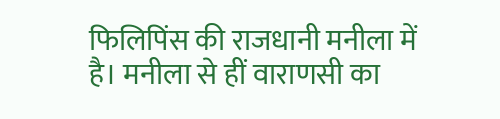फिलिपिंस की राजधानी मनीला में है। मनीला से हीं वाराणसी का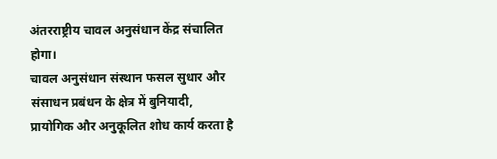अंतरराष्ट्रीय चावल अनुसंधान केंद्र संचालित होगा।
चावल अनुसंधान संस्थान फसल सुधार और संसाधन प्रबंधन के क्षेत्र में बुनियादी, प्रायोगिक और अनुकूलित शोध कार्य करता है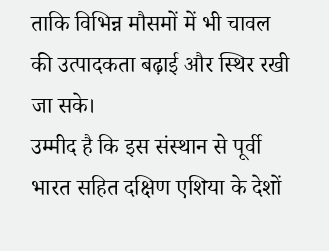ताकि विभिन्न मौसमों में भी चावल की उत्पादकता बढ़ाई और स्थिर रखी जा सके।
उम्मीद है कि इस संस्थान से पूर्वी भारत सहित दक्षिण एशिया के देशों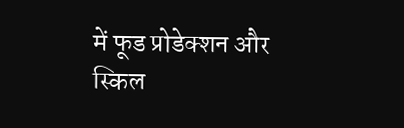में फूड प्रोडेक्शन और स्किल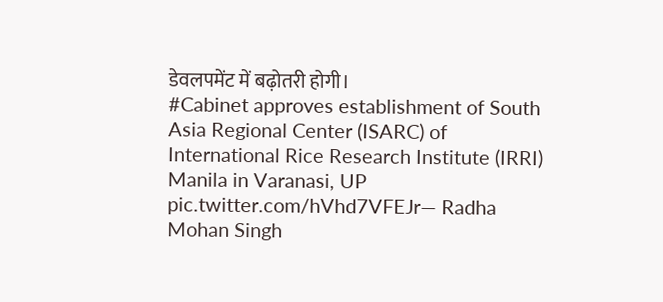डेवलपमेंट में बढ़ोतरी होगी।
#Cabinet approves establishment of South Asia Regional Center (ISARC) of International Rice Research Institute (IRRI) Manila in Varanasi, UP pic.twitter.com/hVhd7VFEJr— Radha Mohan Singh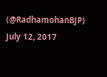(@RadhamohanBJP) July 12, 2017